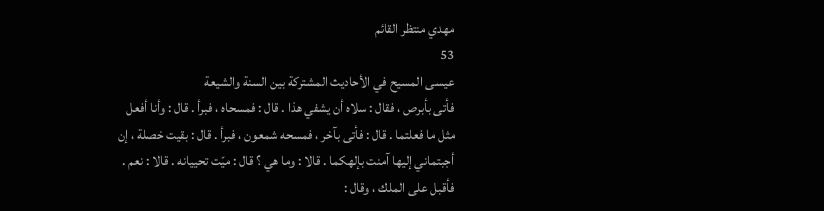مهدي منتظر القائم
53
عيسى المسيح في الأحاديث المشتركة بين السنة والشيعة
فأتى بأبرص ، فقال : سلاه أن يشفي هذا . قال : فمسحاه ، فبرأ . قال : وأنا أفعل مثل ما فعلتما . قال : فأتى بآخر ، فمسحه شمعون ، فبرأ . قال : بقيت خصلة ، إن أجبتماني إليها آمنت بإلهكما . قالا : وما هي ؟ قال : ميّت تحييانه . قالا : نعم . فأقبل على الملك ، وقال :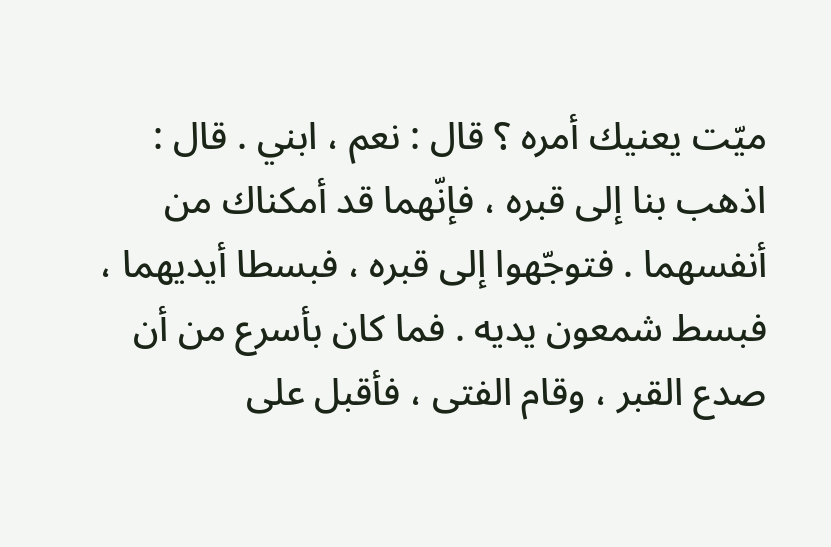ميّت يعنيك أمره ؟ قال : نعم ، ابني . قال : اذهب بنا إلى قبره ، فإنّهما قد أمكناك من أنفسهما . فتوجّهوا إلى قبره ، فبسطا أيديهما ، فبسط شمعون يديه . فما كان بأسرع من أن صدع القبر ، وقام الفتى ، فأقبل على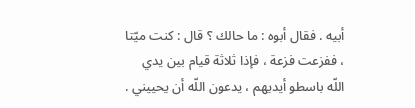أبيه . فقال أبوه : ما حالك ؟ قال : كنت ميّتا ، ففزعت فزعة ، فإذا ثلاثة قيام بين يدي اللّه باسطو أيديهم ، يدعون اللّه أن يحييني .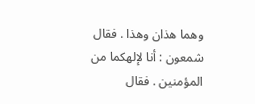وهما هذان وهذا . فقال شمعون : أنا لإلهكما من المؤمنين . فقال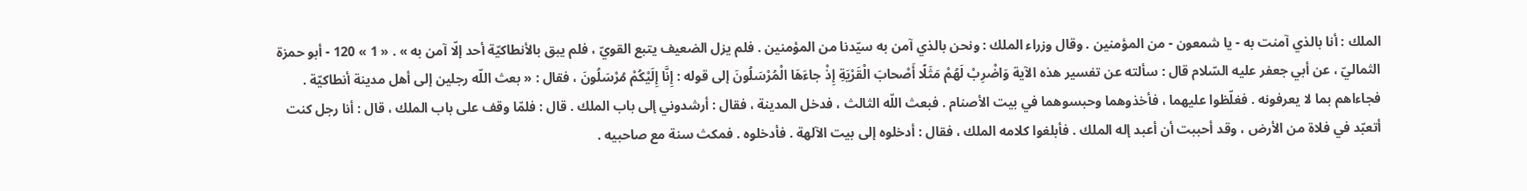الملك : أنا بالذي آمنت به - يا شمعون - من المؤمنين . وقال وزراء الملك : ونحن بالذي آمن به سيّدنا من المؤمنين . فلم يزل الضعيف يتبع القويّ ، فلم يبق بالأنطاكيّة أحد إلّا آمن به » . « 1 » 120 - أبو حمزة الثماليّ ، عن أبي جعفر عليه السّلام قال : سألته عن تفسير هذه الآية وَاضْرِبْ لَهُمْ مَثَلًا أَصْحابَ الْقَرْيَةِ إِذْ جاءَهَا الْمُرْسَلُونَ إلى قوله : إِنَّا إِلَيْكُمْ مُرْسَلُونَ ، فقال : « بعث اللّه رجلين إلى أهل مدينة أنطاكيّة . فجاءاهم بما لا يعرفونه . فغلّظوا عليهما ، فأخذوهما وحبسوهما في بيت الأصنام . فبعث اللّه الثالث ، فدخل المدينة ، فقال : أرشدوني إلى باب الملك . قال : فلمّا وقف على باب الملك ، قال : أنا رجل كنت أتعبّد في فلاة من الأرض ، وقد أحببت أن أعبد إله الملك . فأبلغوا كلامه الملك ، فقال : أدخلوه إلى بيت الآلهة . فأدخلوه . فمكث سنة مع صاحبيه .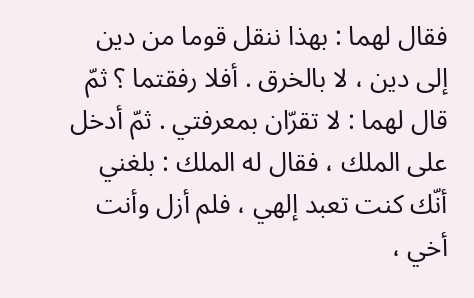فقال لهما : بهذا ننقل قوما من دين إلى دين ، لا بالخرق . أفلا رفقتما ؟ ثمّ قال لهما : لا تقرّان بمعرفتي . ثمّ أدخل على الملك ، فقال له الملك : بلغني أنّك كنت تعبد إلهي ، فلم أزل وأنت أخي ،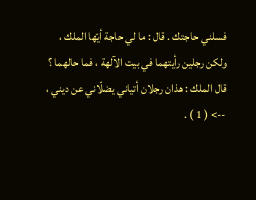فسلني حاجتك . قال : ما لي حاجة أيّها الملك ، ولكن رجلين رأيتهما في بيت الآلهة ، فما حالهما ؟ قال الملك : هذان رجلان أتياني يضلّاني عن ديني ،
--> ( 1 ) .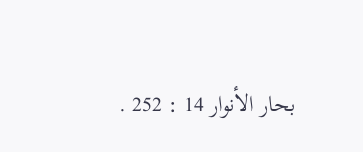بحار الأنوار 14 : 252 .